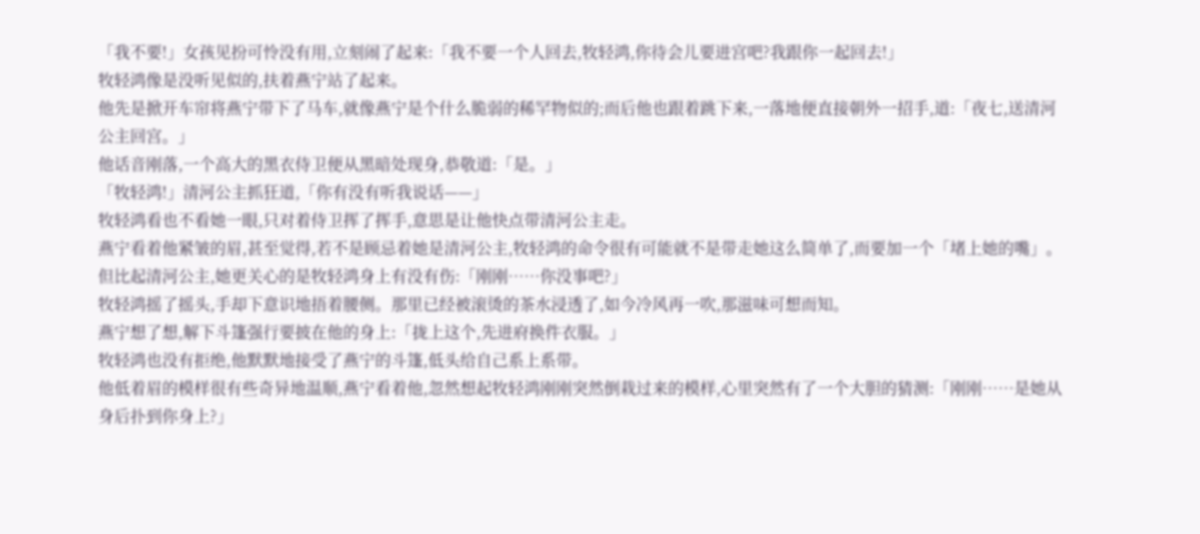「我不要!」女孩见扮可怜没有用,立刻闹了起来:「我不要一个人回去,牧轻鸿,你待会儿要进宫吧?我跟你一起回去!」
牧轻鸿像是没听见似的,扶着燕宁站了起来。
他先是掀开车帘将燕宁带下了马车,就像燕宁是个什么脆弱的稀罕物似的;而后他也跟着跳下来,一落地便直接朝外一招手,道:「夜七,送清河公主回宫。」
他话音刚落,一个高大的黑衣侍卫便从黑暗处现身,恭敬道:「是。」
「牧轻鸿!」清河公主抓狂道,「你有没有听我说话——」
牧轻鸿看也不看她一眼,只对着侍卫挥了挥手,意思是让他快点带清河公主走。
燕宁看着他紧皱的眉,甚至觉得,若不是顾忌着她是清河公主,牧轻鸿的命令很有可能就不是带走她这么简单了,而要加一个「堵上她的嘴」。
但比起清河公主,她更关心的是牧轻鸿身上有没有伤:「刚刚……你没事吧?」
牧轻鸿摇了摇头,手却下意识地捂着腰侧。那里已经被滚烫的茶水浸透了,如今冷风再一吹,那滋味可想而知。
燕宁想了想,解下斗篷强行要披在他的身上:「拢上这个,先进府换件衣服。」
牧轻鸿也没有拒绝,他默默地接受了燕宁的斗篷,低头给自己系上系带。
他低着眉的模样很有些奇异地温顺,燕宁看着他,忽然想起牧轻鸿刚刚突然倒栽过来的模样,心里突然有了一个大胆的猜测:「刚刚……是她从身后扑到你身上?」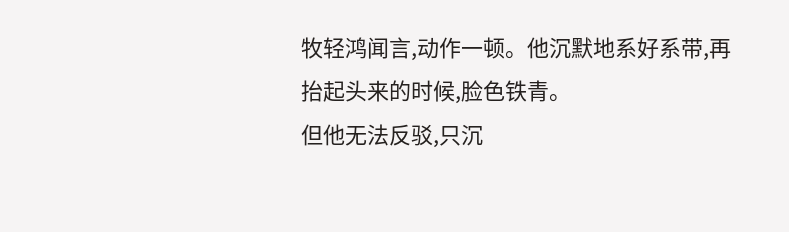牧轻鸿闻言,动作一顿。他沉默地系好系带,再抬起头来的时候,脸色铁青。
但他无法反驳,只沉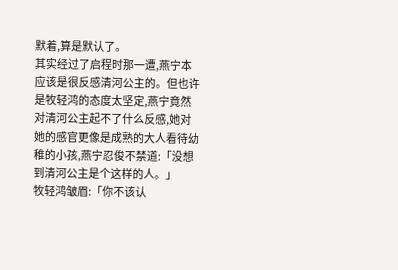默着,算是默认了。
其实经过了启程时那一遭,燕宁本应该是很反感清河公主的。但也许是牧轻鸿的态度太坚定,燕宁竟然对清河公主起不了什么反感,她对她的感官更像是成熟的大人看待幼稚的小孩,燕宁忍俊不禁道:「没想到清河公主是个这样的人。」
牧轻鸿皱眉:「你不该认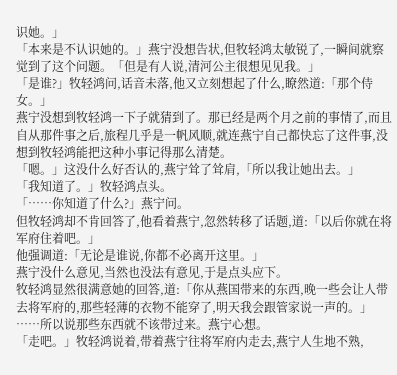识她。」
「本来是不认识她的。」燕宁没想告状,但牧轻鸿太敏锐了,一瞬间就察觉到了这个问题。「但是有人说,清河公主很想见见我。」
「是谁?」牧轻鸿问,话音未落,他又立刻想起了什么,瞭然道:「那个侍女。」
燕宁没想到牧轻鸿一下子就猜到了。那已经是两个月之前的事情了,而且自从那件事之后,旅程几乎是一帆风顺,就连燕宁自己都快忘了这件事,没想到牧轻鸿能把这种小事记得那么清楚。
「嗯。」这没什么好否认的,燕宁耸了耸肩,「所以我让她出去。」
「我知道了。」牧轻鸿点头。
「……你知道了什么?」燕宁问。
但牧轻鸿却不肯回答了,他看着燕宁,忽然转移了话题,道:「以后你就在将军府住着吧。」
他强调道:「无论是谁说,你都不必离开这里。」
燕宁没什么意见,当然也没法有意见,于是点头应下。
牧轻鸿显然很满意她的回答,道:「你从燕国带来的东西,晚一些会让人带去将军府的,那些轻薄的衣物不能穿了,明天我会跟管家说一声的。」
……所以说那些东西就不该带过来。燕宁心想。
「走吧。」牧轻鸿说着,带着燕宁往将军府内走去,燕宁人生地不熟,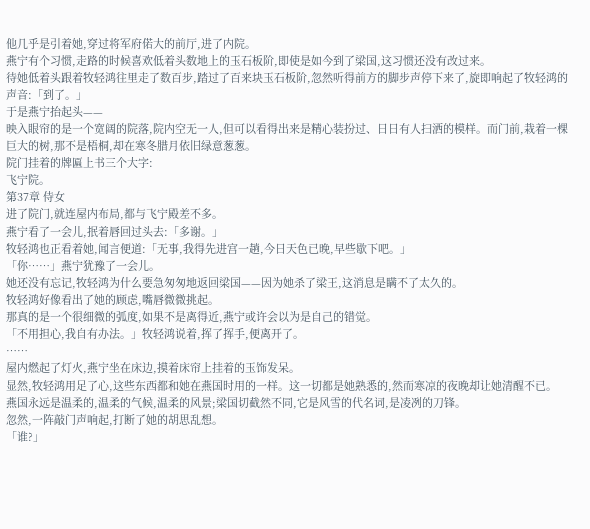他几乎是引着她,穿过将军府偌大的前厅,进了内院。
燕宁有个习惯,走路的时候喜欢低着头数地上的玉石板阶,即使是如今到了梁国,这习惯还没有改过来。
待她低着头跟着牧轻鸿往里走了数百步,踏过了百来块玉石板阶,忽然听得前方的脚步声停下来了,旋即响起了牧轻鸿的声音:「到了。」
于是燕宁抬起头——
映入眼帘的是一个宽阔的院落,院内空无一人,但可以看得出来是精心装扮过、日日有人扫洒的模样。而门前,栽着一棵巨大的树,那不是梧桐,却在寒冬腊月依旧绿意葱葱。
院门挂着的牌匾上书三个大字:
飞宁院。
第37章 侍女
进了院门,就连屋内布局,都与飞宁殿差不多。
燕宁看了一会儿,抿着唇回过头去:「多谢。」
牧轻鸿也正看着她,闻言便道:「无事,我得先进宫一趟,今日天色已晚,早些歇下吧。」
「你……」燕宁犹豫了一会儿。
她还没有忘记,牧轻鸿为什么要急匆匆地返回梁国——因为她杀了梁王,这消息是瞒不了太久的。
牧轻鸿好像看出了她的顾虑,嘴唇微微挑起。
那真的是一个很细微的弧度,如果不是离得近,燕宁或许会以为是自己的错觉。
「不用担心,我自有办法。」牧轻鸿说着,挥了挥手,便离开了。
……
屋内燃起了灯火,燕宁坐在床边,摸着床帘上挂着的玉饰发呆。
显然,牧轻鸿用足了心,这些东西都和她在燕国时用的一样。这一切都是她熟悉的,然而寒凉的夜晚却让她清醒不已。
燕国永远是温柔的,温柔的气候,温柔的风景;梁国切截然不同,它是风雪的代名词,是凌冽的刀锋。
忽然,一阵敲门声响起,打断了她的胡思乱想。
「谁?」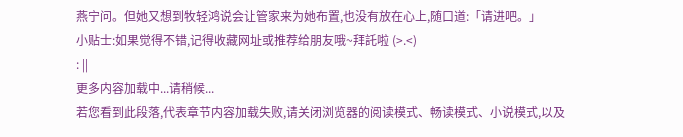燕宁问。但她又想到牧轻鸿说会让管家来为她布置,也没有放在心上,随口道:「请进吧。」
小贴士:如果觉得不错,记得收藏网址或推荐给朋友哦~拜託啦 (>.<)
: ||
更多内容加载中...请稍候...
若您看到此段落,代表章节内容加载失败,请关闭浏览器的阅读模式、畅读模式、小说模式,以及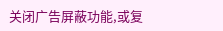关闭广告屏蔽功能,或复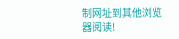制网址到其他浏览器阅读!